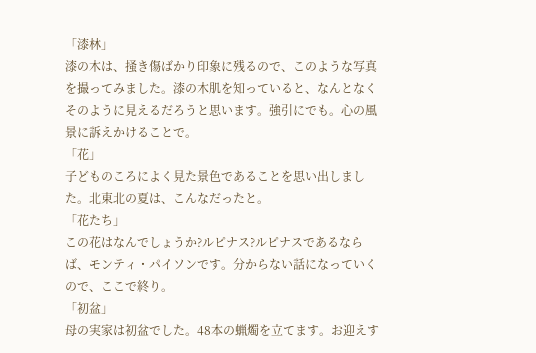「漆林」
漆の木は、掻き傷ばかり印象に残るので、このような写真を撮ってみました。漆の木肌を知っていると、なんとなくそのように見えるだろうと思います。強引にでも。心の風景に訴えかけることで。
「花」
子どものころによく見た景色であることを思い出しました。北東北の夏は、こんなだったと。
「花たち」
この花はなんでしょうか?ルピナス?ルピナスであるならば、モンティ・パイソンです。分からない話になっていくので、ここで終り。
「初盆」
母の実家は初盆でした。48本の蝋燭を立てます。お迎えす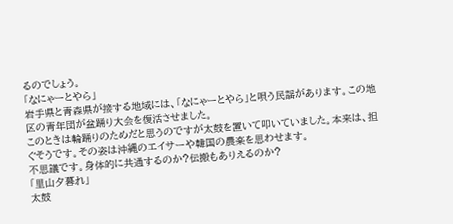るのでしょう。
「なにゃーとやら」
岩手県と青森県が接する地域には、「なにゃーとやら」と唄う民謡があります。この地区の青年団が盆踊り大会を復活させました。
このときは輪踊りのためだと思うのですが太鼓を置いて叩いていました。本来は、担ぐそうです。その姿は沖縄のエイサーや韓国の農楽を思わせます。
不思議です。身体的に共通するのか?伝搬もありえるのか?
「里山夕暮れ」
太鼓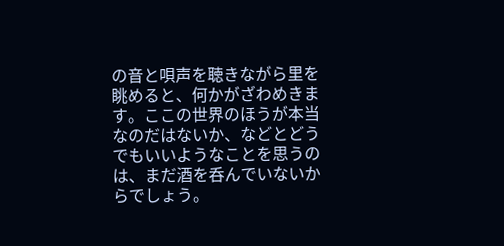の音と唄声を聴きながら里を眺めると、何かがざわめきます。ここの世界のほうが本当なのだはないか、などとどうでもいいようなことを思うのは、まだ酒を呑んでいないからでしょう。